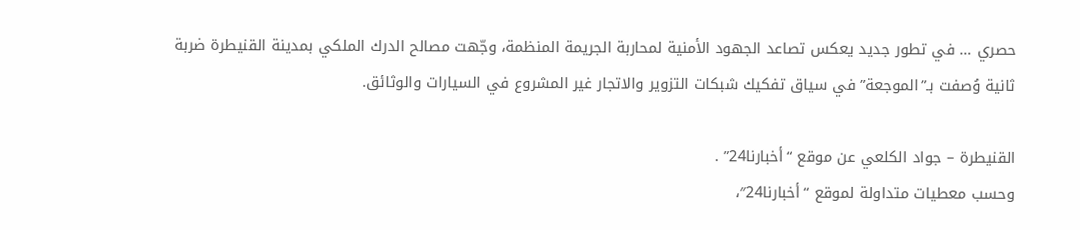حصري … في تطور جديد يعكس تصاعد الجهود الأمنية لمحاربة الجريمة المنظمة، وجّهت مصالح الدرك الملكي بمدينة القنيطرة ضربة ثانية وُصفت بـ”الموجعة” في سياق تفكيك شبكات التزوير والاتجار غير المشروع في السيارات والوثائق.

القنيطرة – جواد الكلعي عن موقع “أخبارنا24” .
وحسب معطيات متداولة لموقع “أخبارنا24″،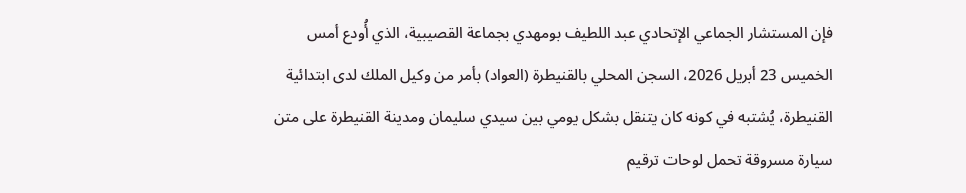فإن المستشار الجماعي الإتحادي عبد اللطيف بومهدي بجماعة القصيبية، الذي أُودع أمس الخميس 23 أبريل 2026، السجن المحلي بالقنيطرة (العواد) بأمر من وكيل الملك لدى ابتدائية القنيطرة، يُشتبه في كونه كان يتنقل بشكل يومي بين سيدي سليمان ومدينة القنيطرة على متن سيارة مسروقة تحمل لوحات ترقيم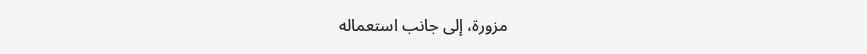مزورة، إلى جانب استعماله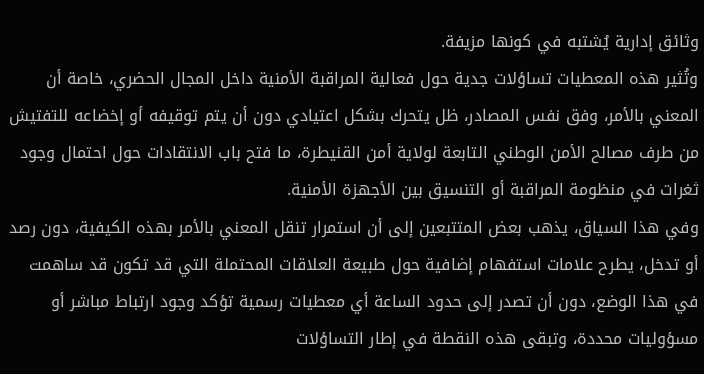وثائق إدارية يُشتبه في كونها مزيفة.
وتُثير هذه المعطيات تساؤلات جدية حول فعالية المراقبة الأمنية داخل المجال الحضري، خاصة أن المعني بالأمر، وفق نفس المصادر، ظل يتحرك بشكل اعتيادي دون أن يتم توقيفه أو إخضاعه للتفتيش من طرف مصالح الأمن الوطني التابعة لولاية أمن القنيطرة، ما فتح باب الانتقادات حول احتمال وجود ثغرات في منظومة المراقبة أو التنسيق بين الأجهزة الأمنية.
وفي هذا السياق، يذهب بعض المتتبعين إلى أن استمرار تنقل المعني بالأمر بهذه الكيفية، دون رصد أو تدخل، يطرح علامات استفهام إضافية حول طبيعة العلاقات المحتملة التي قد تكون قد ساهمت في هذا الوضع، دون أن تصدر إلى حدود الساعة أي معطيات رسمية تؤكد وجود ارتباط مباشر أو مسؤوليات محددة، وتبقى هذه النقطة في إطار التساؤلات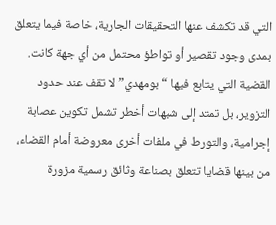التي قد تكشف عنها التحقيقات الجارية، خاصة فيما يتعلق بمدى وجود تقصير أو تواطؤ محتمل من أي جهة كانت.
القضية التي يتابع فيها “بومهدي” لا تقف عند حدود التزوير، بل تمتد إلى شبهات أخطر تشمل تكوين عصابة إجرامية، والتورط في ملفات أخرى معروضة أمام القضاء، من بينها قضايا تتعلق بصناعة وثائق رسمية مزورة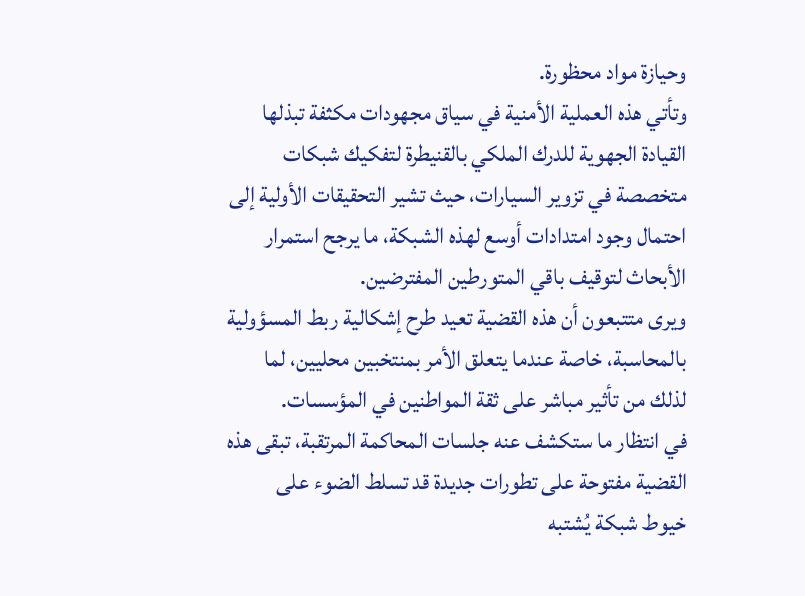وحيازة مواد محظورة.
وتأتي هذه العملية الأمنية في سياق مجهودات مكثفة تبذلها القيادة الجهوية للدرك الملكي بالقنيطرة لتفكيك شبكات متخصصة في تزوير السيارات، حيث تشير التحقيقات الأولية إلى احتمال وجود امتدادات أوسع لهذه الشبكة، ما يرجح استمرار الأبحاث لتوقيف باقي المتورطين المفترضين.
ويرى متتبعون أن هذه القضية تعيد طرح إشكالية ربط المسؤولية بالمحاسبة، خاصة عندما يتعلق الأمر بمنتخبين محليين، لما لذلك من تأثير مباشر على ثقة المواطنين في المؤسسات.
في انتظار ما ستكشف عنه جلسات المحاكمة المرتقبة، تبقى هذه القضية مفتوحة على تطورات جديدة قد تسلط الضوء على خيوط شبكة يُشتبه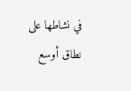في نشاطها على نطاق أوسع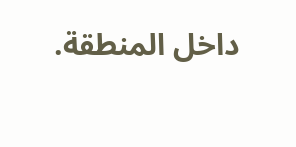داخل المنطقة.